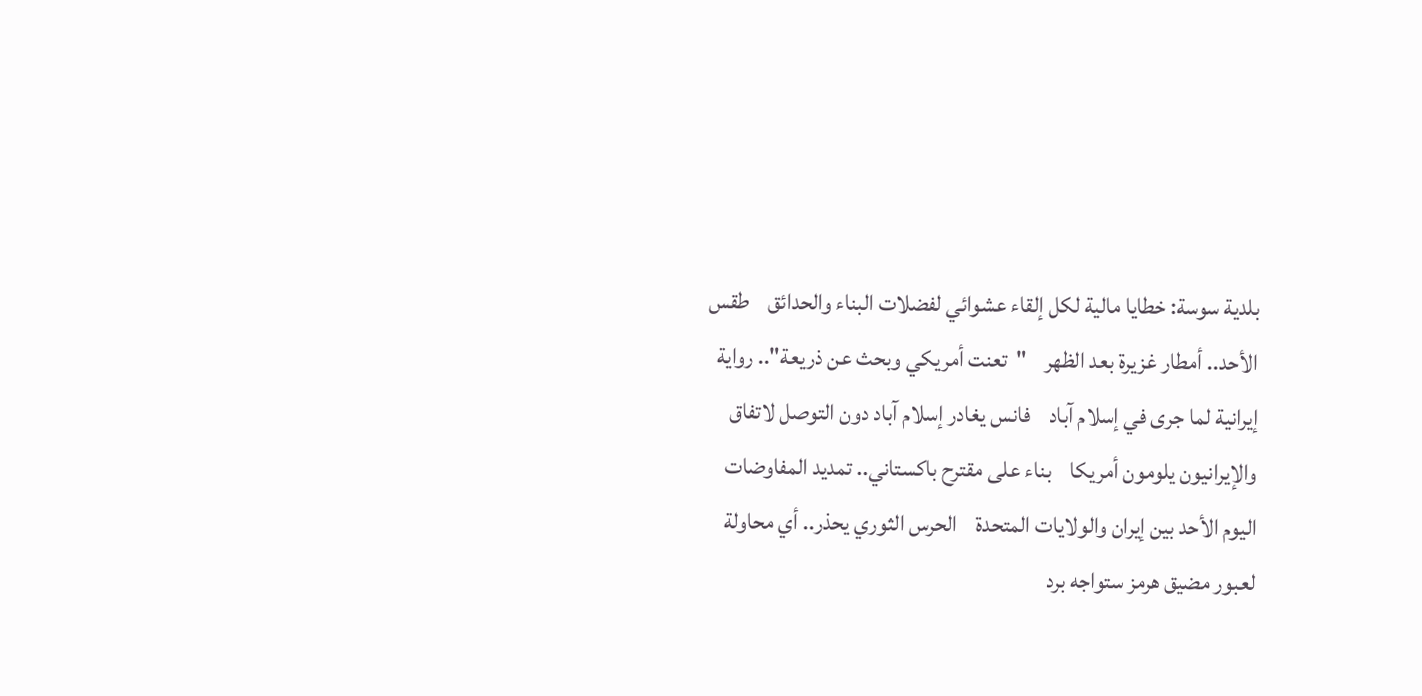بلدية سوسة: خطايا مالية لكل إلقاء عشوائي لفضلات البناء والحدائق    طقس الأحد.. أمطار غزيرة بعد الظهر    "تعنت أمريكي وبحث عن ذريعة".. رواية إيرانية لما جرى في إسلام آباد    فانس يغادر إسلام آباد دون التوصل لاتفاق والإيرانيون يلومون أمريكا    بناء على مقترح باكستاني.. تمديد المفاوضات اليوم الأحد بين إيران والولايات المتحدة    الحرس الثوري يحذر.. أي محاولة لعبور مضيق هرمز ستواجه برد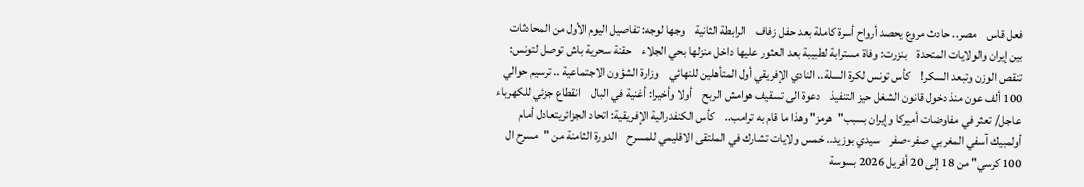فعل قاس    مصر.. حادث مروع يحصد أرواح أسرة كاملة بعد حفل زفاف    الرابطة الثانية    وجها لوجه: تفاصيل اليوم الأول من المحادثات بين إيران والولايات المتحدة    بنزرت: وفاة مسترابة لطبيبة بعد العثور عليها داخل منزلها بحي الجلاء    حقنة سحرية باش توصل لتونس: تنقص الوزن وتبعد السكر!    كأس تونس لكرة السلة.. النادي الإفريقي أول المتأهلين للنهائي    وزارة الشؤون الاجتماعية .. ترسيم حوالي 100 ألف عون منذ دخول قانون الشغل حيز التنفيذ    دعوة الى تسقيف هوامش الربح    أولا وأخيرا: أغنية في البال    انقطاع جزئي للكهرباء    عاجل/ تعثر في مفاوضات أميركا وإيران بسبب"هرمز" وهذا ما قام به ترامب..    كأس الكنفدرالية الإفريقية: اتحاد الجزائريتعادل أمام أولمبيك آسفي المغربي صفر-صفر    سيدي بوزيد.. خمس ولايات تشارك في الملتقى الاقليمي للمسرح    الدورة الثامنة من "مسرح ال 100 كرسي" من 18 إلى 20 أفريل 2026 بسوسة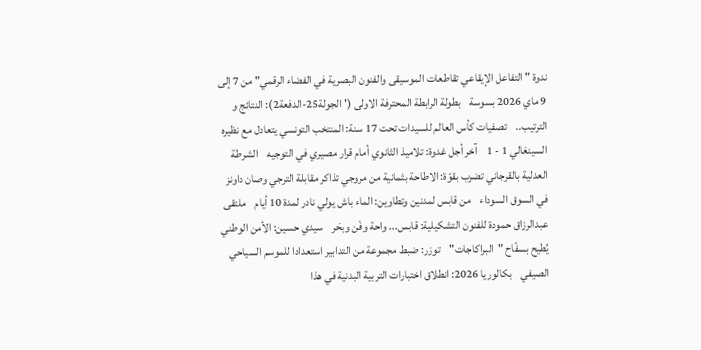ندوة " التفاعل الإيقاعي تقاطعات الموسيقى والفنون البصرية في الفضاء الرقمي" من 7 إلى 9 ماي 2026 بسوسة    بطولة الرابطة المحترفة الاولى ('الجولة25-الدفعة2): النتائج و الترتيب..    تصفيات كأس العالم للسيدات تحت 17 سنة: المنتخب التونسي يتعادل مع نظيره السينغالي 1 - 1    آخر أجل غدوة: تلاميذ الثانوي أمام قرار مصيري في التوجيه    الشرطة العدلية بالقرجاني تضرب بقوّة: الاطاحة بثمانية من مروجي تذاكر مقابلة الترجي وصان داونز في السوق السوداء    من قابس لمدنين وتطاوين: الماء باش يولي نادر لمدة 10 أيام    ملتقى عبدالرزاق حمودة للفنون التشكيلية: قابس... واحة وفَن وبحَر    سيدي حسين: الأمن الوطني يُطيح بسفّاح "البراكاجات"    توزر: ضبط مجموعة من التدابير استعدادا للموسم السياحي الصيفي    بكالوريا 2026: انطلاق اختبارات التربية البدنية في هذا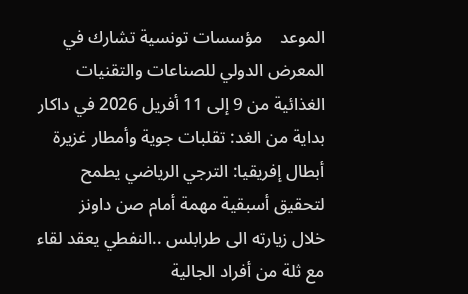الموعد    مؤسسات تونسية تشارك في المعرض الدولي للصناعات والتقنيات الغذائية من 9 إلى 11 أفريل 2026 في داكار    بداية من الغد: تقلبات جوية وأمطار غزيرة    أبطال إفريقيا: الترجي الرياضي يطمح لتحقيق أسبقية مهمة أمام صن داونز    خلال زيارته الى طرابلس ..النفطي يعقد لقاء مع ثلة من أفراد الجالية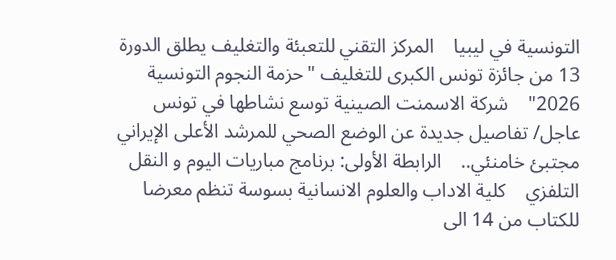التونسية في ليبيا    المركز التقني للتعبئة والتغليف يطلق الدورة 13 من جائزة تونس الكبرى للتغليف "حزمة النجوم التونسية 2026"    شركة الاسمنت الصينية توسع نشاطها في تونس    عاجل/ تفاصيل جديدة عن الوضع الصحي للمرشد الأعلى الإيراني مجتبئ خامنئي..    الرابطة الأولى: برنامج مباريات اليوم و النقل التلفزي    كلية الاداب والعلوم الانسانية بسوسة تنظم معرضا للكتاب من 14 الى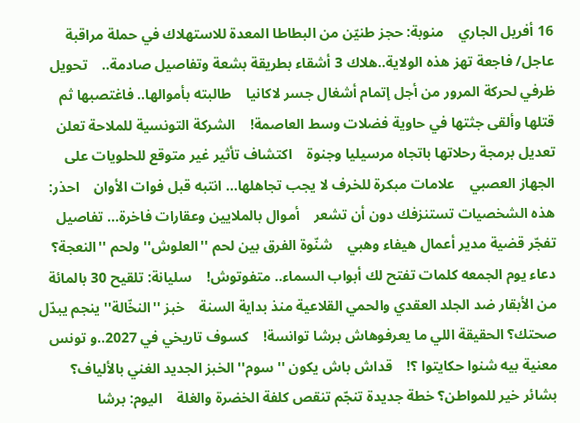16 أفريل الجاري    منوبة: حجز طنيّن من البطاطا المعدة للاستهلاك في حملة مراقبة    عاجل/ فاجعة تهز هذه الولاية..هلاك 3 أشقاء بطريقة بشعة وتفاصيل صادمة..    تحويل ظرفي لحركة المرور من أجل إتمام أشغال جسر لاكانيا    طالبته بأموالها.. فاغتصبها ثم قتلها وألقى جثتها في حاوية فضلات وسط العاصمة!    الشركة التونسية للملاحة تعلن تعديل برمجة رحلاتها باتجاه مرسيليا وجنوة    اكتشاف تأثير غير متوقع للحلويات على الجهاز العصبي    علامات مبكرة للخرف لا يجب تجاهلها... انتبه قبل فوات الأوان    احذر: هذه الشخصيات تستنزفك دون أن تشعر    أموال بالملايين وعقارات فاخرة... تفاصيل تفجّر قضية مدير أعمال هيفاء وهبي    شنّوة الفرق بين لحم ''العلوش'' ولحم ''النعجة؟    دعاء يوم الجمعه كلمات تفتح لك أبواب السماء.. متفوتوش!    سليانة: تلقيح 30 بالمائة من الأبقار ضد الجلد العقدي والحمي القلاعية منذ بداية السنة    خبز ''النخّالة'' ينجم يبدّل صحتك؟ الحقيقة اللي ما يعرفوهاش برشا توانسة!    كسوف تاريخي في 2027..و تونس معنية بيه شنوا حكايتوا ؟!    قداش باش يكون ''سوم'' الخبز الجديد الغني بالألياف؟    بشائر خير للمواطن؟ خطة جديدة تنجّم تنقص كلفة الخضرة والغلة    اليوم: برشا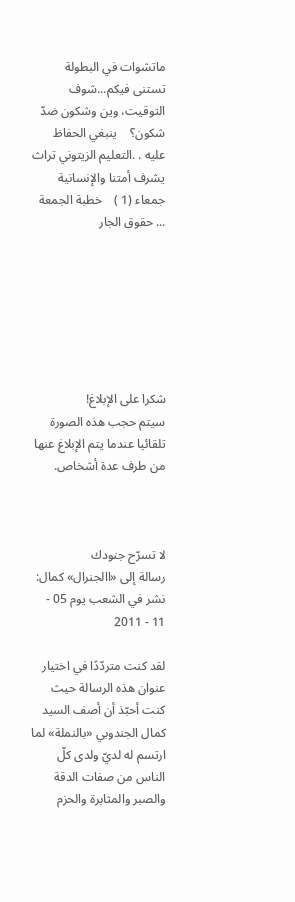ماتشوات في البطولة تستنى فيكم...شوف التوقيت، وين وشكون ضدّ شكون؟    ينبغي الحفاظ عليه . .التعليم الزيتوني تراث يشرف أمتنا والإنسانية جمعاء (1 )    خطبة الجمعة ... حقوق الجار







شكرا على الإبلاغ!
سيتم حجب هذه الصورة تلقائيا عندما يتم الإبلاغ عنها من طرف عدة أشخاص.



لا تسرّح جنودك
رسالة إلى «االجنرال» كمال:
نشر في الشعب يوم 05 - 11 - 2011

لقد كنت متردّدًا في اختيار عنوان هذه الرسالة حيث كنت أحبّذ أن أصف السيد كمال الجندوبي «بالنملة» لما ارتسم له لديّ ولدى كلّ الناس من صفات الدقة والصبر والمثابرة والحزم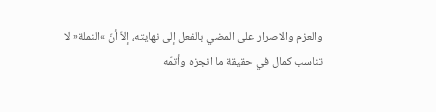والعزم والاصرار على المضي بالفعل إلى نهايته، إلاّ أنّ »النملة« لا تناسب كمال في حقيقة ما انجزه وأتمّه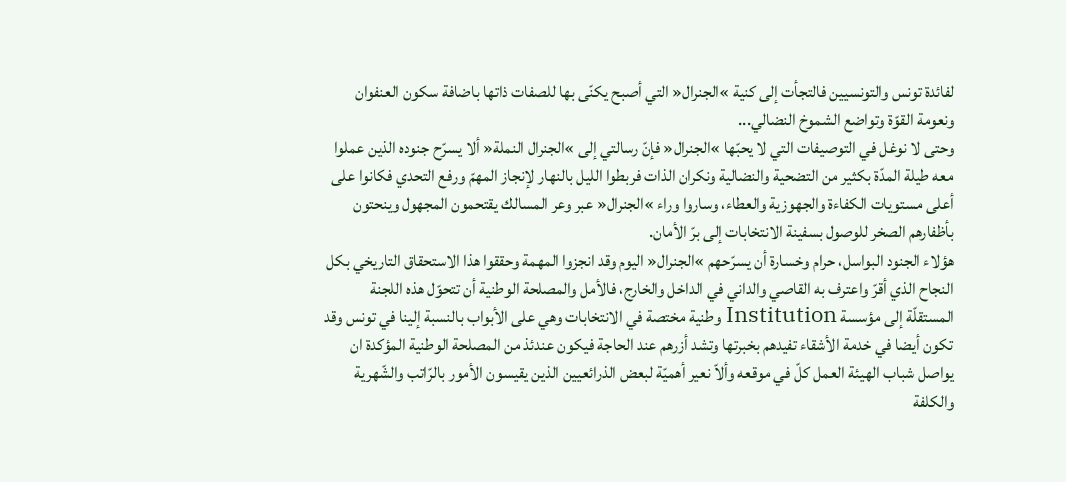لفائدة تونس والتونسيين فالتجأت إلى كنية »الجنرال« التي أصبح يكنّى بها للصفات ذاتها باضافة سكون العنفوان ونعومة القوّة وتواضع الشموخ النضالي...
وحتى لا نوغل في التوصيفات التي لا يحبّها »الجنرال« فإنّ رسالتي إلى »الجنرال النملة« ألا يسرّح جنوده الذين عملوا معه طيلة المدّة بكثير من التضحية والنضالية ونكران الذات فربطوا الليل بالنهار لإنجاز المهمّ ورفع التحدي فكانوا على أعلى مستويات الكفاءة والجهوزية والعطاء، وساروا وراء »الجنرال« عبر وعر المسالك يقتحمون المجهول وينحتون بأظفارهم الصخر للوصول بسفينة الانتخابات إلى برّ الأمان.
هؤلاء الجنود البواسل، حرام وخسارة أن يسرّحهم »الجنرال« اليوم وقد انجزوا المهمة وحققوا هذا الاستحقاق التاريخي بكل النجاح الذي أقرّ واعترف به القاصي والداني في الداخل والخارج، فالأمل والمصلحة الوطنية أن تتحوّل هذه اللجنة المستقلّة إلى مؤسسة Institution وطنية مختصة في الانتخابات وهي على الأبواب بالنسبة إلينا في تونس وقد تكون أيضا في خدمة الأشقاء تفيدهم بخبرتها وتشد أزرهم عند الحاجة فيكون عندئذ من المصلحة الوطنية المؤكدة ان يواصل شباب الهيئة العمل كلّ في موقعه وألاّ نعير أهميّة لبعض الذرائعيين الذين يقيسون الأمور بالرّاتب والشّهرية والكلفة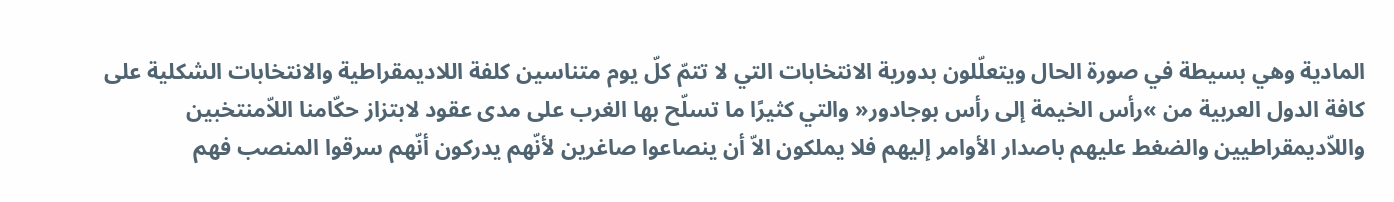المادية وهي بسيطة في صورة الحال ويتعلّلون بدورية الانتخابات التي لا تتمّ كلّ يوم متناسين كلفة اللاديمقراطية والانتخابات الشكلية على كافة الدول العربية من »رأس الخيمة إلى رأس بوجادور« والتي كثيرًا ما تسلّح بها الغرب على مدى عقود لابتزاز حكّامنا اللاّمنتخبين واللاّديمقراطيين والضغط عليهم باصدار الأوامر إليهم فلا يملكون الاّ أن ينصاعوا صاغرين لأنّهم يدركون أنّهم سرقوا المنصب فهم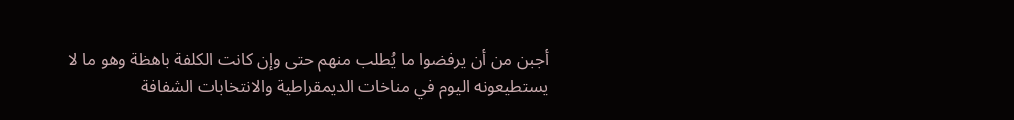أجبن من أن يرفضوا ما يُطلب منهم حتى وإن كانت الكلفة باهظة وهو ما لا يستطيعونه اليوم في مناخات الديمقراطية والانتخابات الشفافة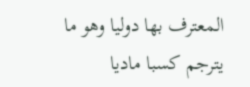المعترف بها دوليا وهو ما يترجم كسبا ماديا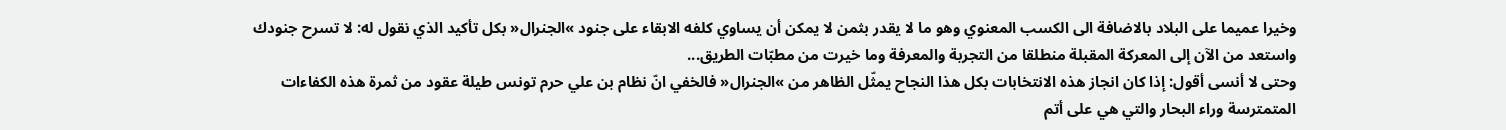وخيرا عميما على البلاد بالاضافة الى الكسب المعنوي وهو ما لا يقدر بثمن لا يمكن أن يساوي كلفه الابقاء على جنود »الجنرال« بكل تأكيد الذي نقول له: لا تسرح جنودك واستعد من الآن إلى المعركة المقبلة منطلقا من التجربة والمعرفة وما خيرت من مطبّات الطريق...
وحتى لا أنسى أقول: إذا كان انجاز هذه الانتخابات بكل هذا النجاح يمثّل الظاهر من »الجنرال« فالخفي انّ نظام بن علي حرم تونس طيلة عقود من ثمرة هذه الكفاءات المتمترسة وراء البحار والتي هي على أتم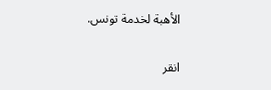الأهبة لخدمة تونس.


انقر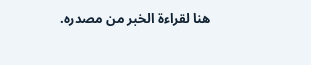هنا لقراءة الخبر من مصدره.